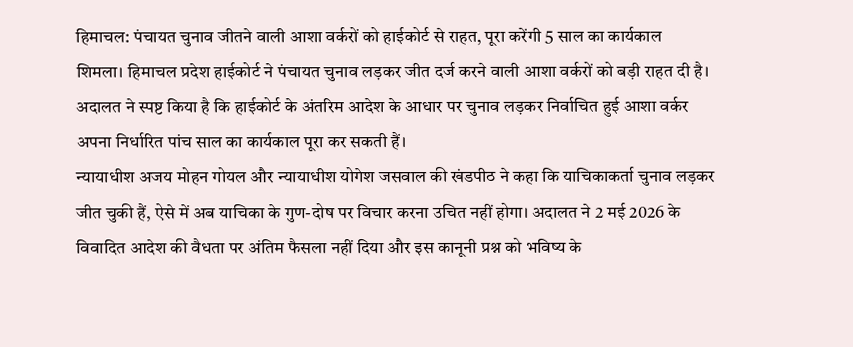हिमाचल: पंचायत चुनाव जीतने वाली आशा वर्करों को हाईकोर्ट से राहत, पूरा करेंगी 5 साल का कार्यकाल
शिमला। हिमाचल प्रदेश हाईकोर्ट ने पंचायत चुनाव लड़कर जीत दर्ज करने वाली आशा वर्करों को बड़ी राहत दी है। अदालत ने स्पष्ट किया है कि हाईकोर्ट के अंतरिम आदेश के आधार पर चुनाव लड़कर निर्वाचित हुई आशा वर्कर अपना निर्धारित पांच साल का कार्यकाल पूरा कर सकती हैं।
न्यायाधीश अजय मोहन गोयल और न्यायाधीश योगेश जसवाल की खंडपीठ ने कहा कि याचिकाकर्ता चुनाव लड़कर जीत चुकी हैं, ऐसे में अब याचिका के गुण-दोष पर विचार करना उचित नहीं होगा। अदालत ने 2 मई 2026 के विवादित आदेश की वैधता पर अंतिम फैसला नहीं दिया और इस कानूनी प्रश्न को भविष्य के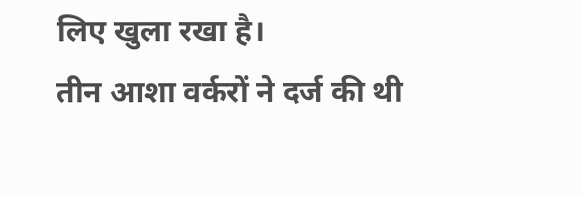लिए खुला रखा है।
तीन आशा वर्करों ने दर्ज की थी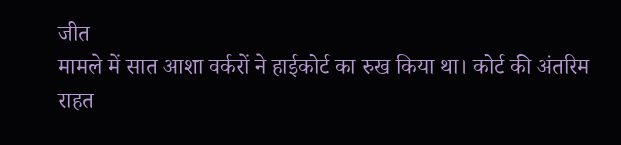जीत
मामले में सात आशा वर्करों ने हाईकोर्ट का रुख किया था। कोर्ट की अंतरिम राहत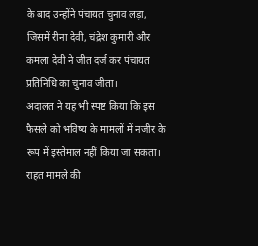के बाद उन्होंने पंचायत चुनाव लड़ा, जिसमें रीना देवी, चंद्रेश कुमारी और कमला देवी ने जीत दर्ज कर पंचायत प्रतिनिधि का चुनाव जीता।
अदालत ने यह भी स्पष्ट किया कि इस फैसले को भविष्य के मामलों में नजीर के रूप में इस्तेमाल नहीं किया जा सकता। राहत मामले की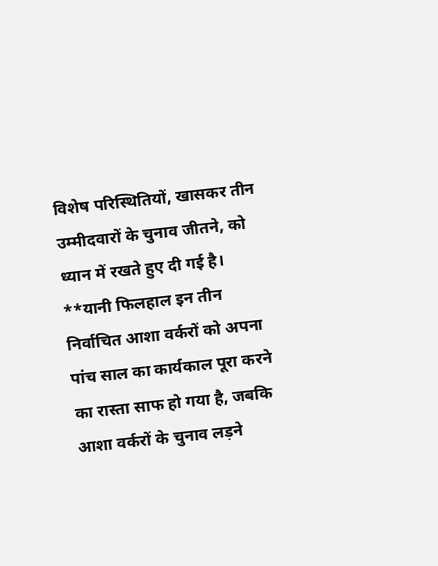विशेष परिस्थितियों, खासकर तीन उम्मीदवारों के चुनाव जीतने, को ध्यान में रखते हुए दी गई है।
**यानी फिलहाल इन तीन निर्वाचित आशा वर्करों को अपना पांच साल का कार्यकाल पूरा करने का रास्ता साफ हो गया है, जबकि आशा वर्करों के चुनाव लड़ने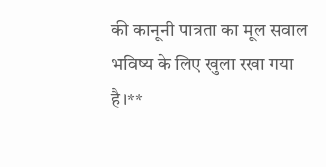की कानूनी पात्रता का मूल सवाल भविष्य के लिए खुला रखा गया है।**